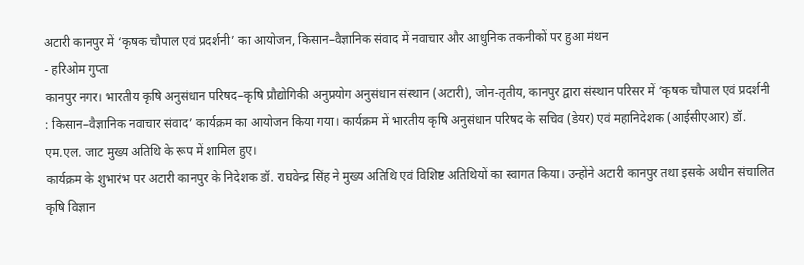अटारी कानपुर में ‘कृषक चौपाल एवं प्रदर्शनी’ का आयोजन, किसान–वैज्ञानिक संवाद में नवाचार और आधुनिक तकनीकों पर हुआ मंथन
- हरिओम गुप्ता
कानपुर नगर। भारतीय कृषि अनुसंधान परिषद–कृषि प्रौद्योगिकी अनुप्रयोग अनुसंधान संस्थान (अटारी), जोन-तृतीय, कानपुर द्वारा संस्थान परिसर में ‘कृषक चौपाल एवं प्रदर्शनी : किसान–वैज्ञानिक नवाचार संवाद’ कार्यक्रम का आयोजन किया गया। कार्यक्रम में भारतीय कृषि अनुसंधान परिषद के सचिव (डेयर) एवं महानिदेशक (आईसीएआर) डॉ. एम.एल. जाट मुख्य अतिथि के रूप में शामिल हुए।
कार्यक्रम के शुभारंभ पर अटारी कानपुर के निदेशक डॉ. राघवेन्द्र सिंह ने मुख्य अतिथि एवं विशिष्ट अतिथियों का स्वागत किया। उन्होंने अटारी कानपुर तथा इसके अधीन संचालित कृषि विज्ञान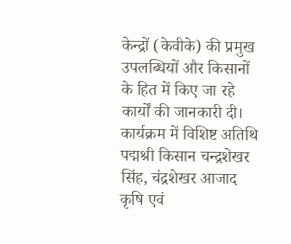केन्द्रों (केवीके) की प्रमुख उपलब्धियों और किसानों के हित में किए जा रहे कार्यों की जानकारी दी।
कार्यक्रम में विशिष्ट अतिथि पद्मश्री किसान चन्द्रशेखर सिंह, चंद्रशेखर आजाद कृषि एवं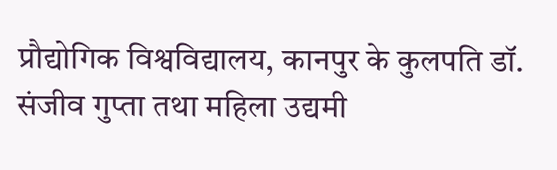प्रौद्योगिक विश्वविद्यालय, कानपुर के कुलपति डॉ. संजीव गुप्ता तथा महिला उद्यमी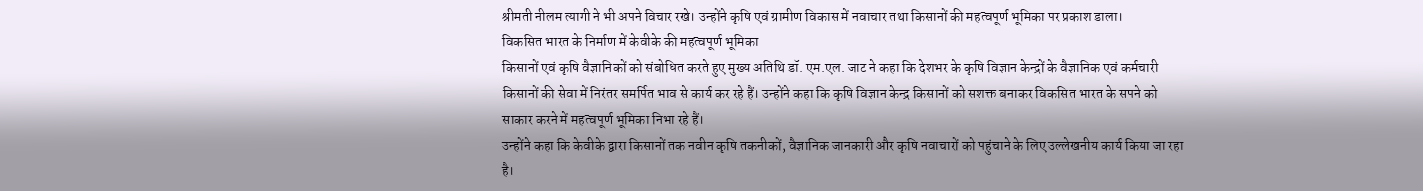श्रीमती नीलम त्यागी ने भी अपने विचार रखे। उन्होंने कृषि एवं ग्रामीण विकास में नवाचार तथा किसानों की महत्वपूर्ण भूमिका पर प्रकाश डाला।
विकसित भारत के निर्माण में केवीके की महत्वपूर्ण भूमिका
किसानों एवं कृषि वैज्ञानिकों को संबोधित करते हुए मुख्य अतिथि डॉ. एम.एल. जाट ने कहा कि देशभर के कृषि विज्ञान केन्द्रों के वैज्ञानिक एवं कर्मचारी किसानों की सेवा में निरंतर समर्पित भाव से कार्य कर रहे हैं। उन्होंने कहा कि कृषि विज्ञान केन्द्र किसानों को सशक्त बनाकर विकसित भारत के सपने को साकार करने में महत्वपूर्ण भूमिका निभा रहे हैं।
उन्होंने कहा कि केवीके द्वारा किसानों तक नवीन कृषि तकनीकों, वैज्ञानिक जानकारी और कृषि नवाचारों को पहुंचाने के लिए उल्लेखनीय कार्य किया जा रहा है।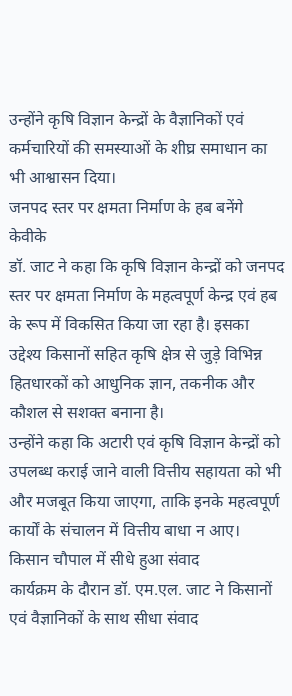उन्होंने कृषि विज्ञान केन्द्रों के वैज्ञानिकों एवं कर्मचारियों की समस्याओं के शीघ्र समाधान का भी आश्वासन दिया।
जनपद स्तर पर क्षमता निर्माण के हब बनेंगे केवीके
डॉ. जाट ने कहा कि कृषि विज्ञान केन्द्रों को जनपद स्तर पर क्षमता निर्माण के महत्वपूर्ण केन्द्र एवं हब के रूप में विकसित किया जा रहा है। इसका उद्देश्य किसानों सहित कृषि क्षेत्र से जुड़े विभिन्न हितधारकों को आधुनिक ज्ञान, तकनीक और कौशल से सशक्त बनाना है।
उन्होंने कहा कि अटारी एवं कृषि विज्ञान केन्द्रों को उपलब्ध कराई जाने वाली वित्तीय सहायता को भी और मजबूत किया जाएगा, ताकि इनके महत्वपूर्ण कार्यों के संचालन में वित्तीय बाधा न आए।
किसान चौपाल में सीधे हुआ संवाद
कार्यक्रम के दौरान डॉ. एम.एल. जाट ने किसानों एवं वैज्ञानिकों के साथ सीधा संवाद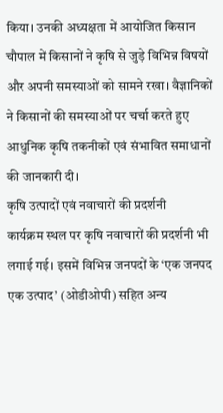किया। उनकी अध्यक्षता में आयोजित किसान चौपाल में किसानों ने कृषि से जुड़े विभिन्न विषयों और अपनी समस्याओं को सामने रखा। वैज्ञानिकों ने किसानों की समस्याओं पर चर्चा करते हुए आधुनिक कृषि तकनीकों एवं संभावित समाधानों की जानकारी दी।
कृषि उत्पादों एवं नवाचारों की प्रदर्शनी
कार्यक्रम स्थल पर कृषि नवाचारों की प्रदर्शनी भी लगाई गई। इसमें विभिन्न जनपदों के ‘एक जनपद एक उत्पाद’ (ओडीओपी) सहित अन्य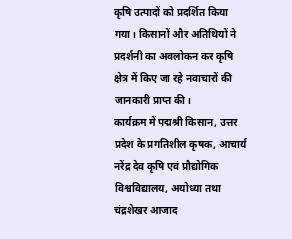कृषि उत्पादों को प्रदर्शित किया गया। किसानों और अतिथियों ने प्रदर्शनी का अवलोकन कर कृषि क्षेत्र में किए जा रहे नवाचारों की जानकारी प्राप्त की।
कार्यक्रम में पद्मश्री किसान, उत्तर प्रदेश के प्रगतिशील कृषक, आचार्य नरेंद्र देव कृषि एवं प्रौद्योगिक विश्वविद्यालय, अयोध्या तथा चंद्रशेखर आजाद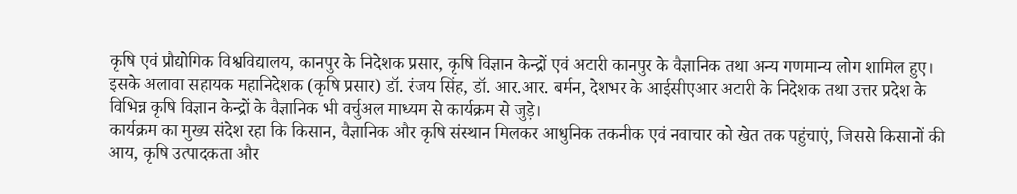कृषि एवं प्रौद्योगिक विश्वविद्यालय, कानपुर के निदेशक प्रसार, कृषि विज्ञान केन्द्रों एवं अटारी कानपुर के वैज्ञानिक तथा अन्य गणमान्य लोग शामिल हुए।
इसके अलावा सहायक महानिदेशक (कृषि प्रसार) डॉ. रंजय सिंह, डॉ. आर.आर. बर्मन, देशभर के आईसीएआर अटारी के निदेशक तथा उत्तर प्रदेश के विभिन्न कृषि विज्ञान केन्द्रों के वैज्ञानिक भी वर्चुअल माध्यम से कार्यक्रम से जुड़े।
कार्यक्रम का मुख्य संदेश रहा कि किसान, वैज्ञानिक और कृषि संस्थान मिलकर आधुनिक तकनीक एवं नवाचार को खेत तक पहुंचाएं, जिससे किसानों की आय, कृषि उत्पादकता और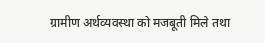ग्रामीण अर्थव्यवस्था को मजबूती मिले तथा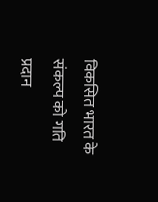विकसित भारत के संकल्प को गति प्रदान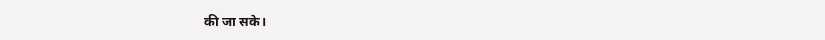की जा सके।